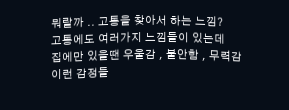뭐랄까 .. 고통을 찾아서 하는 느낌?
고통에도 여러가지 느낌들이 있는데
집에만 있을땐 우울감 , 불안함 , 무력감
이런 감정들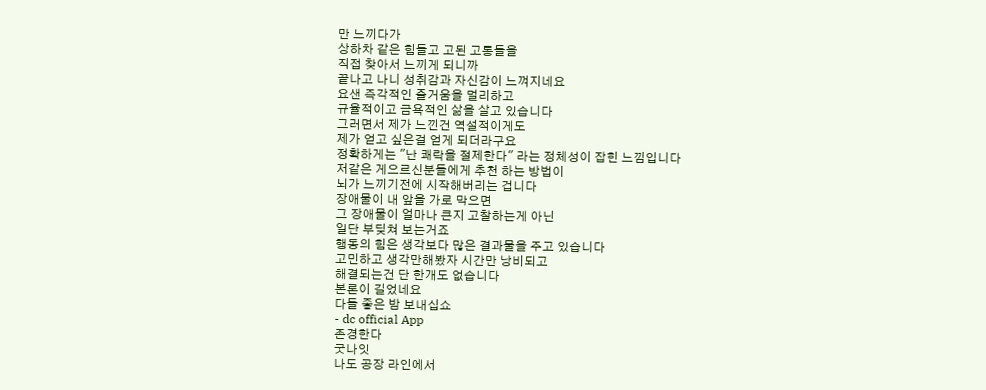만 느끼다가
상하차 같은 힘들고 고된 고통들을
직접 찾아서 느끼게 되니까
끝나고 나니 성취감과 자신감이 느껴지네요
요샌 즉각적인 즐거움을 멀리하고
규율적이고 금욕적인 삶을 살고 있습니다
그러면서 제가 느낀건 역설적이게도
제가 얻고 싶은걸 얻게 되더라구요
정확하게는 "난 쾌락을 절제한다" 라는 정체성이 잡힌 느낌입니다
저같은 게으르신분들에게 추천 하는 방법이
뇌가 느끼기전에 시작해버리는 겁니다
장애물이 내 앞을 가로 막으면
그 장애물이 얼마나 큰지 고찰하는게 아닌
일단 부딪쳐 보는거죠
행동의 힘은 생각보다 많은 결과물을 주고 있습니다
고민하고 생각만해봤자 시간만 낭비되고
해결되는건 단 한개도 없습니다
본론이 길었네요
다들 좋은 밤 보내십쇼
- dc official App
존경한다
굿나잇
나도 공장 라인에서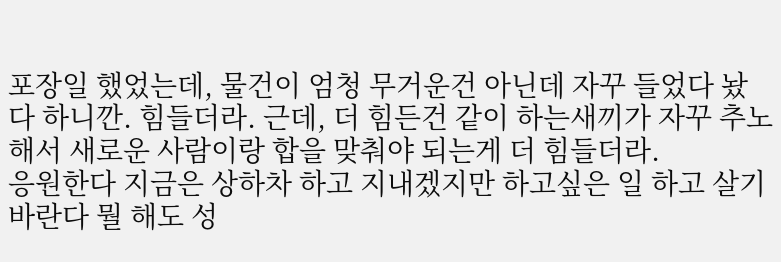포장일 했었는데, 물건이 엄청 무거운건 아닌데 자꾸 들었다 놨다 하니깐. 힘들더라. 근데, 더 힘든건 같이 하는새끼가 자꾸 추노해서 새로운 사람이랑 합을 맞춰야 되는게 더 힘들더라.
응원한다 지금은 상하차 하고 지내겠지만 하고싶은 일 하고 살기 바란다 뭘 해도 성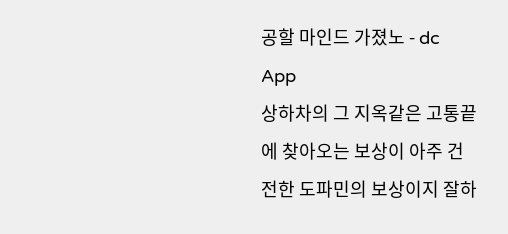공할 마인드 가졌노 - dc App
상하차의 그 지옥같은 고통끝에 찾아오는 보상이 아주 건전한 도파민의 보상이지 잘하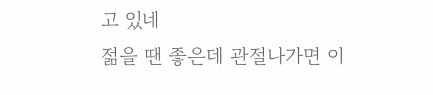고 있네
젊을 땐 좋은데 관절나가면 이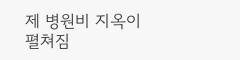제 병원비 지옥이 펼쳐짐